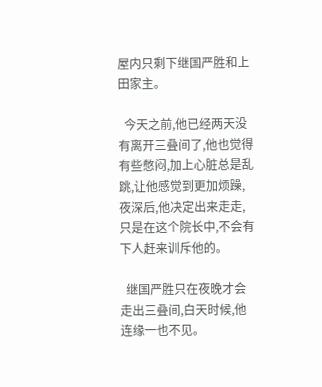屋内只剩下继国严胜和上田家主。

  今天之前,他已经两天没有离开三叠间了,他也觉得有些憋闷,加上心脏总是乱跳,让他感觉到更加烦躁,夜深后,他决定出来走走,只是在这个院长中,不会有下人赶来训斥他的。

  继国严胜只在夜晚才会走出三叠间,白天时候,他连缘一也不见。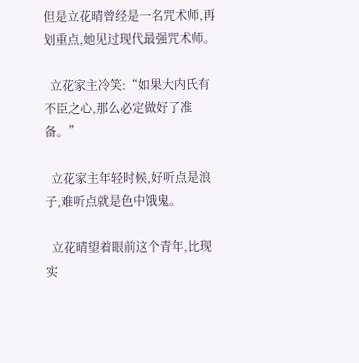但是立花晴曾经是一名咒术师,再划重点,她见过现代最强咒术师。

  立花家主冷笑:“如果大内氏有不臣之心,那么必定做好了准备。”

  立花家主年轻时候,好听点是浪子,难听点就是色中饿鬼。

  立花晴望着眼前这个青年,比现实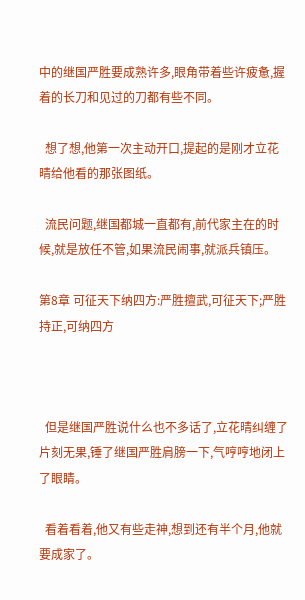中的继国严胜要成熟许多,眼角带着些许疲惫,握着的长刀和见过的刀都有些不同。

  想了想,他第一次主动开口,提起的是刚才立花晴给他看的那张图纸。

  流民问题,继国都城一直都有,前代家主在的时候,就是放任不管,如果流民闹事,就派兵镇压。

第8章 可征天下纳四方:严胜擅武,可征天下;严胜持正,可纳四方



  但是继国严胜说什么也不多话了,立花晴纠缠了片刻无果,锤了继国严胜肩膀一下,气哼哼地闭上了眼睛。

  看着看着,他又有些走神,想到还有半个月,他就要成家了。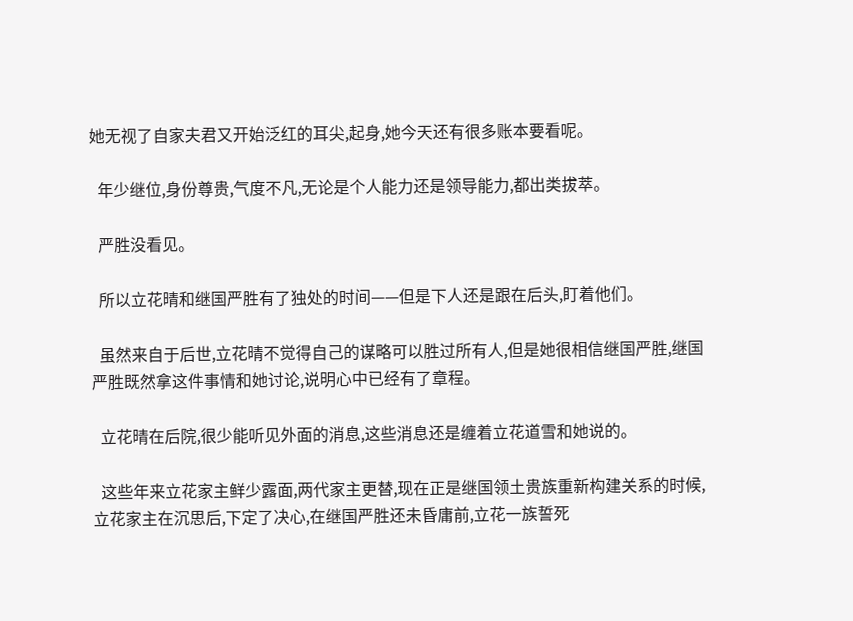她无视了自家夫君又开始泛红的耳尖,起身,她今天还有很多账本要看呢。

  年少继位,身份尊贵,气度不凡,无论是个人能力还是领导能力,都出类拔萃。

  严胜没看见。

  所以立花晴和继国严胜有了独处的时间——但是下人还是跟在后头,盯着他们。

  虽然来自于后世,立花晴不觉得自己的谋略可以胜过所有人,但是她很相信继国严胜,继国严胜既然拿这件事情和她讨论,说明心中已经有了章程。

  立花晴在后院,很少能听见外面的消息,这些消息还是缠着立花道雪和她说的。

  这些年来立花家主鲜少露面,两代家主更替,现在正是继国领土贵族重新构建关系的时候,立花家主在沉思后,下定了决心,在继国严胜还未昏庸前,立花一族誓死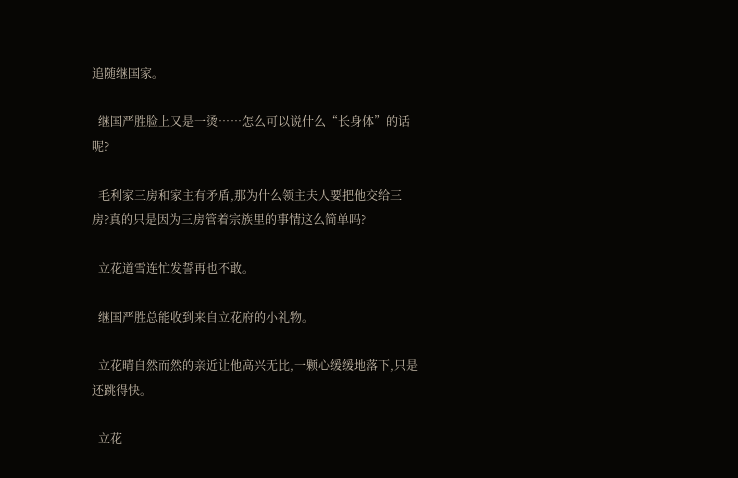追随继国家。

  继国严胜脸上又是一烫……怎么可以说什么“长身体”的话呢?

  毛利家三房和家主有矛盾,那为什么领主夫人要把他交给三房?真的只是因为三房管着宗族里的事情这么简单吗?

  立花道雪连忙发誓再也不敢。

  继国严胜总能收到来自立花府的小礼物。

  立花晴自然而然的亲近让他高兴无比,一颗心缓缓地落下,只是还跳得快。

  立花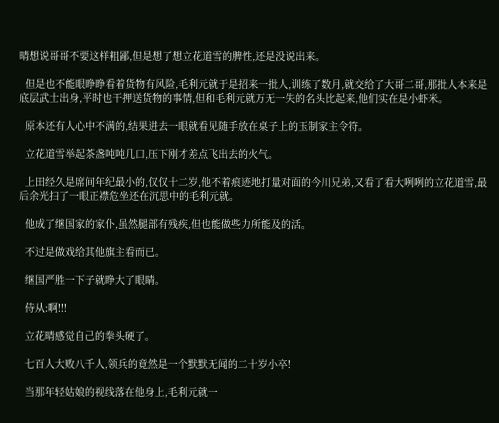晴想说哥哥不要这样粗鄙,但是想了想立花道雪的脾性,还是没说出来。

  但是也不能眼睁睁看着货物有风险,毛利元就于是招来一批人,训练了数月,就交给了大哥二哥,那批人本来是底层武士出身,平时也干押送货物的事情,但和毛利元就万无一失的名头比起来,他们实在是小虾米。

  原本还有人心中不满的,结果进去一眼就看见随手放在桌子上的玉制家主令符。

  立花道雪举起茶盏吨吨几口,压下刚才差点飞出去的火气。

  上田经久是席间年纪最小的,仅仅十二岁,他不着痕迹地打量对面的今川兄弟,又看了看大咧咧的立花道雪,最后余光扫了一眼正襟危坐还在沉思中的毛利元就。

  他成了继国家的家仆,虽然腿部有残疾,但也能做些力所能及的活。

  不过是做戏给其他旗主看而已。

  继国严胜一下子就睁大了眼睛。

  侍从:啊!!!

  立花晴感觉自己的拳头硬了。

  七百人大败八千人,领兵的竟然是一个默默无闻的二十岁小卒!

  当那年轻姑娘的视线落在他身上,毛利元就一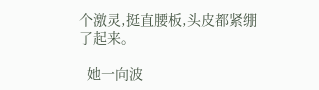个激灵,挺直腰板,头皮都紧绷了起来。

  她一向波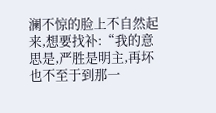澜不惊的脸上不自然起来,想要找补:“我的意思是,严胜是明主,再坏也不至于到那一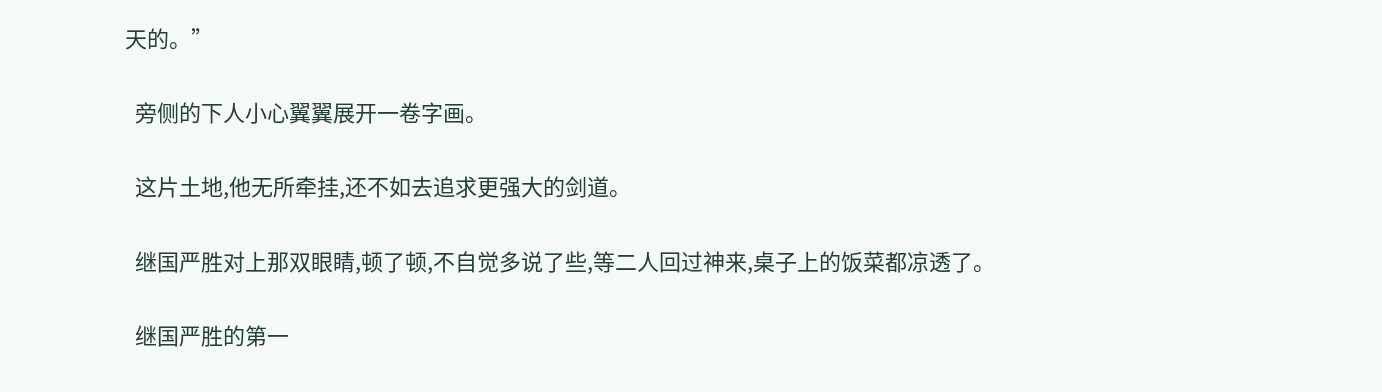天的。”

  旁侧的下人小心翼翼展开一卷字画。

  这片土地,他无所牵挂,还不如去追求更强大的剑道。

  继国严胜对上那双眼睛,顿了顿,不自觉多说了些,等二人回过神来,桌子上的饭菜都凉透了。

  继国严胜的第一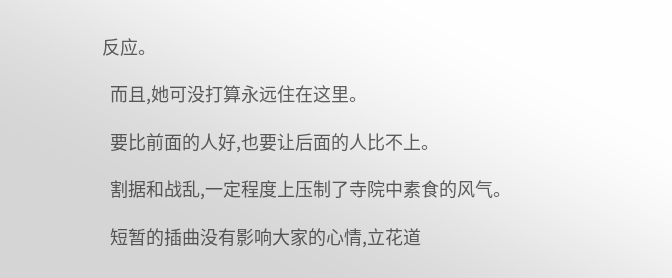反应。

  而且,她可没打算永远住在这里。

  要比前面的人好,也要让后面的人比不上。

  割据和战乱,一定程度上压制了寺院中素食的风气。

  短暂的插曲没有影响大家的心情,立花道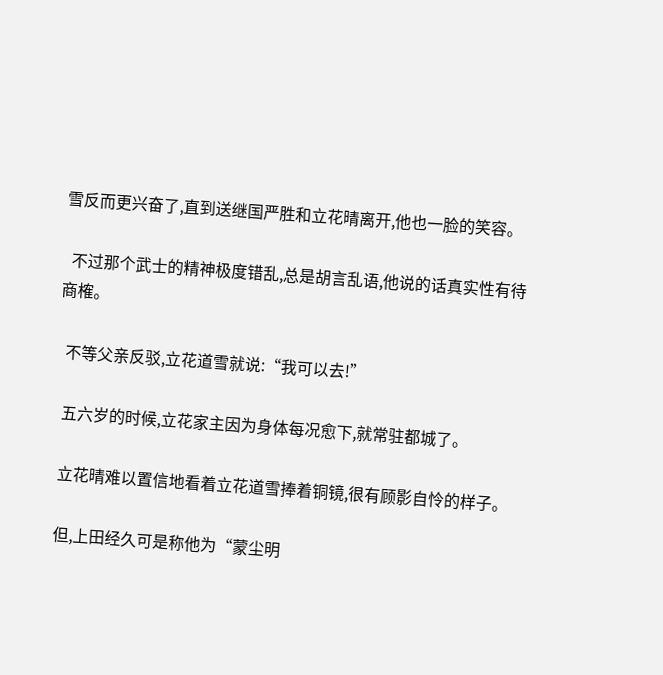雪反而更兴奋了,直到送继国严胜和立花晴离开,他也一脸的笑容。

  不过那个武士的精神极度错乱,总是胡言乱语,他说的话真实性有待商榷。

  不等父亲反驳,立花道雪就说:“我可以去!”

  五六岁的时候,立花家主因为身体每况愈下,就常驻都城了。

  立花晴难以置信地看着立花道雪捧着铜镜,很有顾影自怜的样子。

  但,上田经久可是称他为“蒙尘明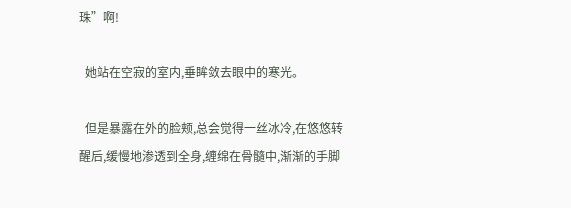珠”啊!

  她站在空寂的室内,垂眸敛去眼中的寒光。

  但是暴露在外的脸颊,总会觉得一丝冰冷,在悠悠转醒后,缓慢地渗透到全身,缠绵在骨髓中,渐渐的手脚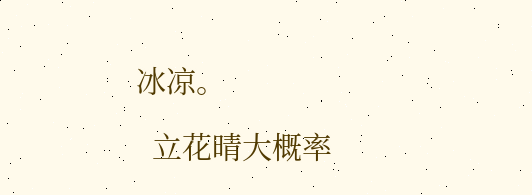冰凉。

  立花晴大概率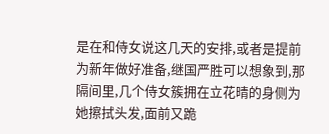是在和侍女说这几天的安排,或者是提前为新年做好准备,继国严胜可以想象到,那隔间里,几个侍女簇拥在立花晴的身侧为她擦拭头发,面前又跪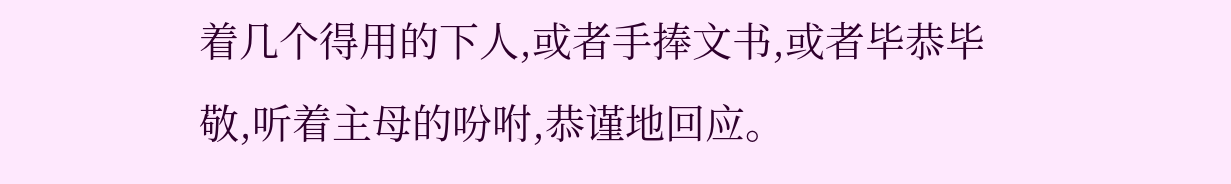着几个得用的下人,或者手捧文书,或者毕恭毕敬,听着主母的吩咐,恭谨地回应。